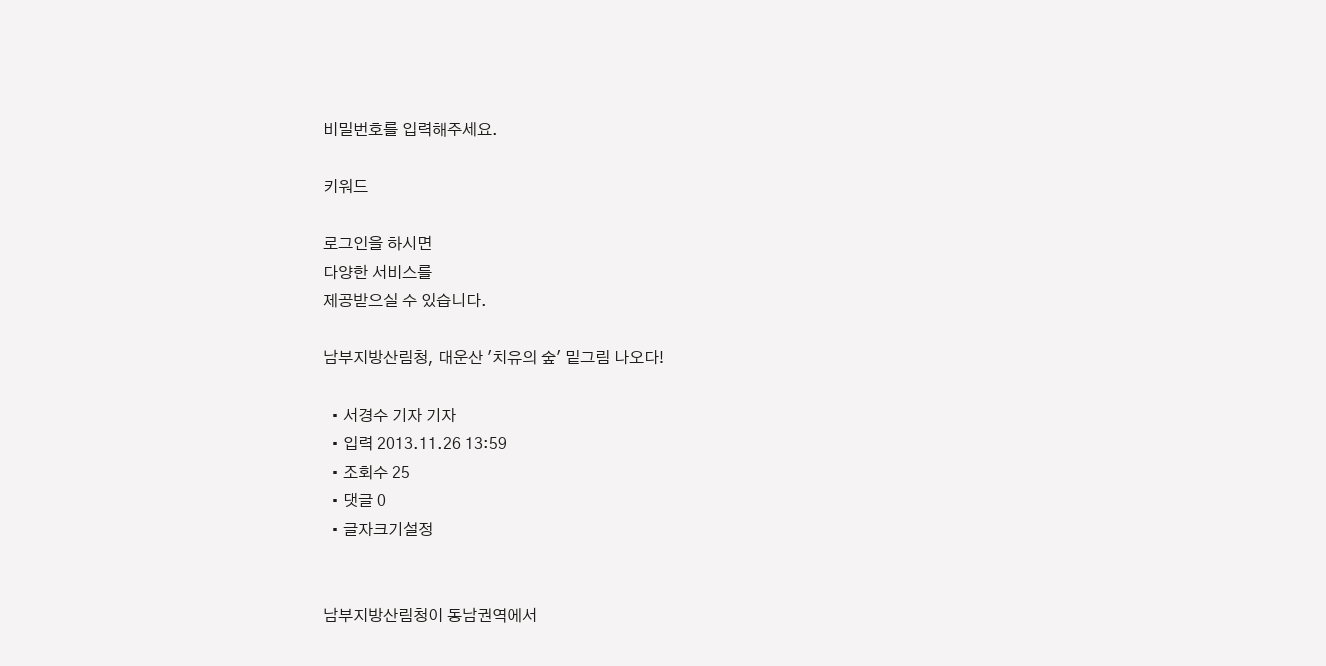비밀번호를 입력해주세요.

키워드

로그인을 하시면
다양한 서비스를
제공받으실 수 있습니다.

남부지방산림청, 대운산 '치유의 숲' 밑그림 나오다!

  • 서경수 기자 기자
  • 입력 2013.11.26 13:59
  • 조회수 25
  • 댓글 0
  • 글자크기설정


남부지방산림청이 동남권역에서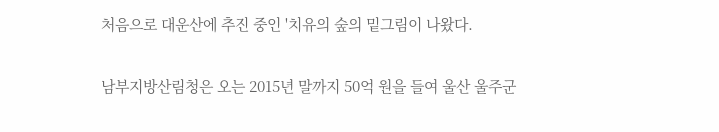처음으로 대운산에 추진 중인 '치유의 숲의 밑그림이 나왔다.

남부지방산림청은 오는 2015년 말까지 50억 원을 들여 울산 울주군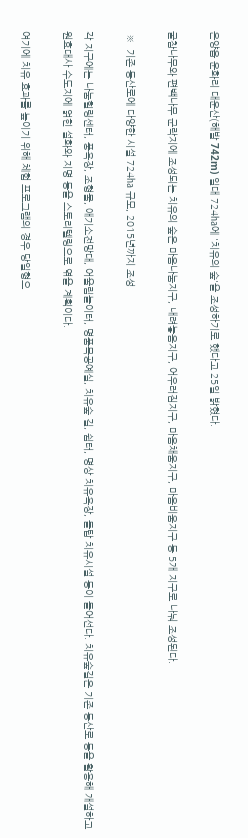온양읍 운화리 대운산(해발 742m) 일대 724㏊에 '치유의 숲'을 조성하기로 했다고 25일 밝혔다.

굴참나무와 편백나무 군락지에 조성되는 치유의 숲은 마음나눔지구, 내려놓음지구, 어우러짐지구, 마음채움지구, 마음비움지구 등 5개 지구로 나눠 조성된다.

 ※  기존 등산로에 다양한 시설 724㏊ 규모, 2015년까지 조성

각 지구에는 나눔힐링센터, 풍욕장, 조형물, 애기소전망대, 어울림놀이터, 명품목공예실, 치유숲 길, 쉼터, 명상 치유욕장, 돌탑 치유시설 등이 들어선다. 치유숲길은 기존 등산로 등을 활용해 개설하고 원효대사 수도지에 얽힌 설화와 지명 등을 스토리텔링으로 엮을 계획이다.

여기에 치유 효과를 높이기 위해 체험 프로그램의 경우 당일형으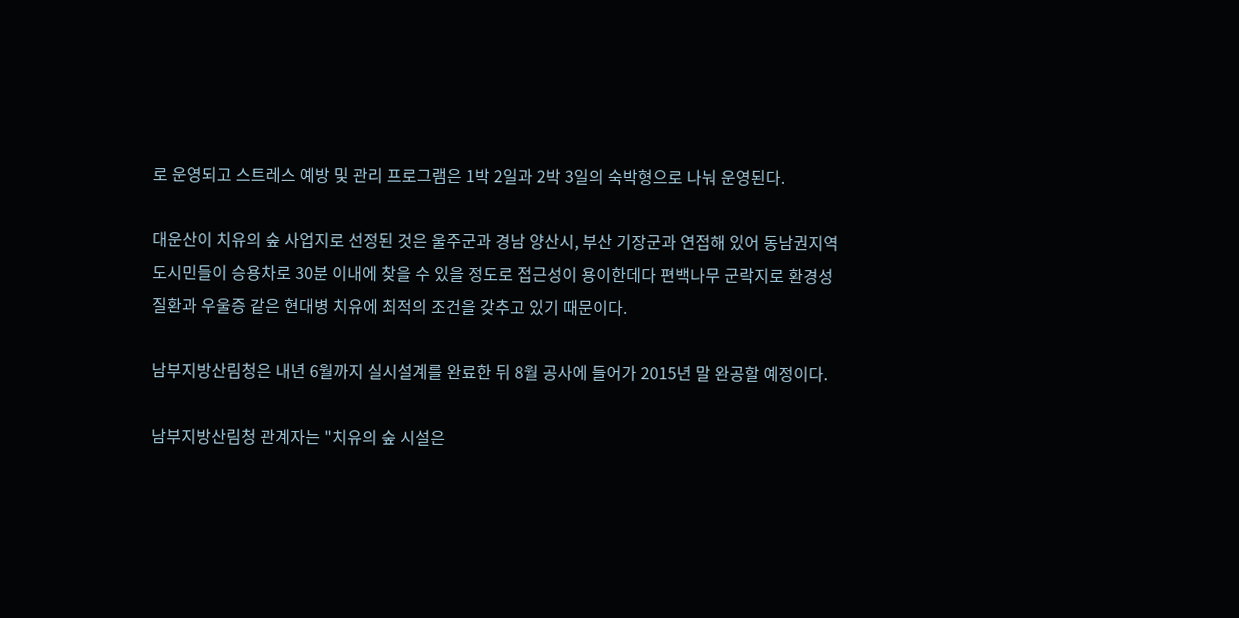로 운영되고 스트레스 예방 및 관리 프로그램은 1박 2일과 2박 3일의 숙박형으로 나눠 운영된다.

대운산이 치유의 숲 사업지로 선정된 것은 울주군과 경남 양산시, 부산 기장군과 연접해 있어 동남권지역 도시민들이 승용차로 30분 이내에 찾을 수 있을 정도로 접근성이 용이한데다 편백나무 군락지로 환경성 질환과 우울증 같은 현대병 치유에 최적의 조건을 갖추고 있기 때문이다.

남부지방산림청은 내년 6월까지 실시설계를 완료한 뒤 8월 공사에 들어가 2015년 말 완공할 예정이다.

남부지방산림청 관계자는 "치유의 숲 시설은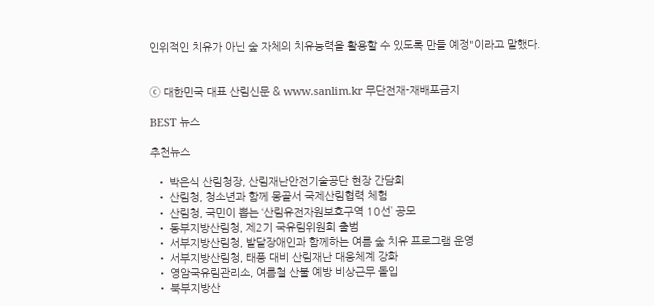인위적인 치유가 아닌 숲 자체의 치유능력을 활용할 수 있도록 만들 예정"이라고 말했다.


ⓒ 대한민국 대표 산림신문 & www.sanlim.kr 무단전재-재배포금지

BEST 뉴스

추천뉴스

  • 박은식 산림청장, 산림재난안전기술공단 현장 간담회
  • 산림청, 청소년과 함께 몽골서 국제산림협력 체험
  • 산림청, 국민이 뽑는 ‘산림유전자원보호구역 10선’ 공모
  • 동부지방산림청, 제2기 국유림위원회 출범
  • 서부지방산림청, 발달장애인과 함께하는 여름 숲 치유 프로그램 운영
  • 서부지방산림청, 태풍 대비 산림재난 대응체계 강화
  • 영암국유림관리소, 여름철 산불 예방 비상근무 돌입
  • 북부지방산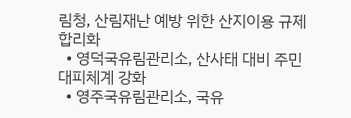림청, 산림재난 예방 위한 산지이용 규제 합리화
  • 영덕국유림관리소, 산사태 대비 주민 대피체계 강화
  • 영주국유림관리소, 국유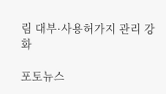림 대부·사용허가지 관리 강화

포토뉴스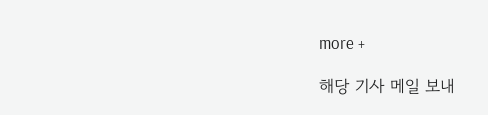more +

해당 기사 메일 보내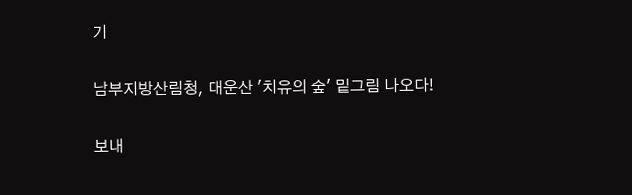기

남부지방산림청, 대운산 '치유의 숲' 밑그림 나오다!

보내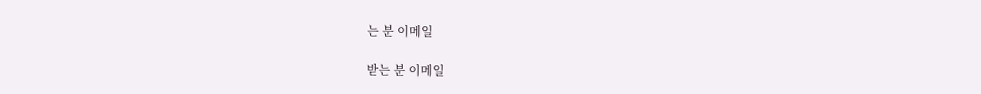는 분 이메일

받는 분 이메일